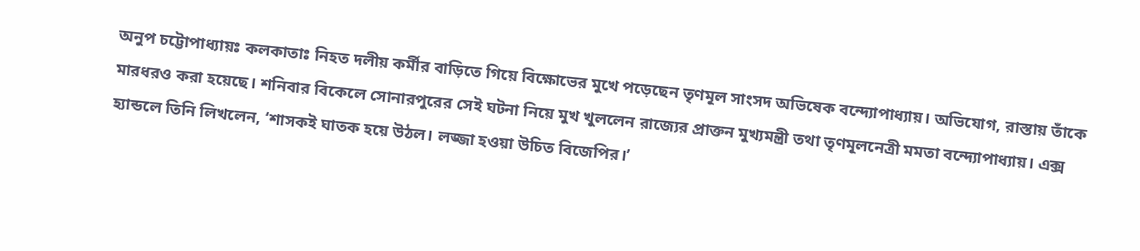অনুপ চট্টোপাধ্যায়ঃ কলকাতাঃ নিহত দলীয় কর্মীর বাড়িতে গিয়ে বিক্ষোভের মুখে পড়েছেন তৃণমূল সাংসদ অভিষেক বন্দ্যোপাধ্যায়। অভিযোগ, রাস্তায় তাঁকে মারধরও করা হয়েছে। শনিবার বিকেলে সোনারপুরের সেই ঘটনা নিয়ে মুখ খুললেন রাজ্যের প্রাক্তন মুখ্যমন্ত্রী তথা তৃণমূলনেত্রী মমতা বন্দ্যোপাধ্যায়। এক্স হ্যান্ডলে তিনি লিখলেন, ‘শাসকই ঘাতক হয়ে উঠল। লজ্জা হওয়া উচিত বিজেপির।’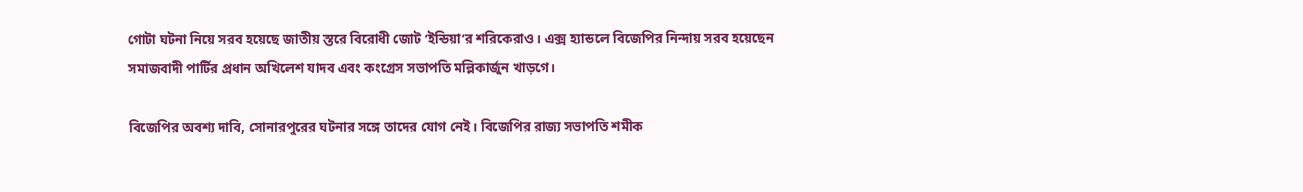গোটা ঘটনা নিয়ে সরব হয়েছে জাতীয় স্তরে বিরোধী জোট ‘ইন্ডিয়া’র শরিকেরাও। এক্স হ্যান্ডলে বিজেপির নিন্দায় সরব হয়েছেন সমাজবাদী পার্টির প্রধান অখিলেশ যাদব এবং কংগ্রেস সভাপতি মল্লিকার্জুন খাড়গে।

বিজেপির অবশ্য দাবি, সোনারপুরের ঘটনার সঙ্গে তাদের যোগ নেই। বিজেপির রাজ্য সভাপতি শমীক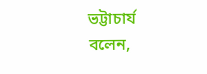ভট্টাচার্য বলেন,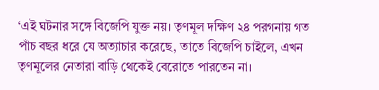‘এই ঘটনার সঙ্গে বিজেপি যুক্ত নয়। তৃণমূল দক্ষিণ ২৪ পরগনায় গত পাঁচ বছর ধরে যে অত্যাচার করেছে, তাতে বিজেপি চাইলে, এখন তৃণমূলের নেতারা বাড়ি থেকেই বেরোতে পারতেন না।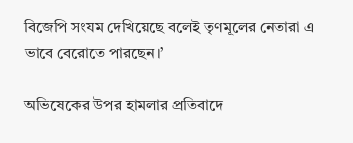বিজেপি সংযম দেখিয়েছে বলেই তৃণমূলের নেতারা এ ভাবে বেরোতে পারছেন।’

অভিষেকের উপর হামলার প্রতিবাদে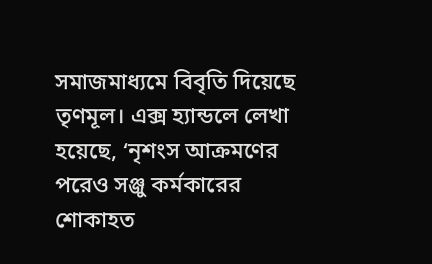সমাজমাধ্যমে বিবৃতি দিয়েছে তৃণমূল। এক্স হ্যান্ডলে লেখা হয়েছে, ‘নৃশংস আক্রমণের পরেও সঞ্জু কর্মকারের শোকাহত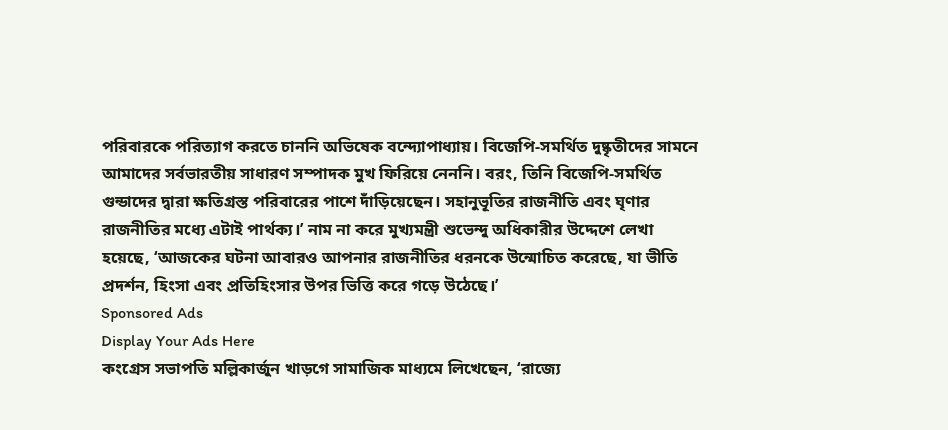পরিবারকে পরিত্যাগ করতে চাননি অভিষেক বন্দ্যোপাধ্যায়। বিজেপি-সমর্থিত দুষ্কৃতীদের সামনে আমাদের সর্বভারতীয় সাধারণ সম্পাদক মুখ ফিরিয়ে নেননি। বরং, তিনি বিজেপি-সমর্থিত গুন্ডাদের দ্বারা ক্ষতিগ্রস্ত পরিবারের পাশে দাঁড়িয়েছেন। সহানুভূতির রাজনীতি এবং ঘৃণার রাজনীতির মধ্যে এটাই পার্থক্য।’ নাম না করে মুখ্যমন্ত্রী শুভেন্দু অধিকারীর উদ্দেশে লেখা হয়েছে, ‘আজকের ঘটনা আবারও আপনার রাজনীতির ধরনকে উন্মোচিত করেছে, যা ভীতি প্রদর্শন, হিংসা এবং প্রতিহিংসার উপর ভিত্তি করে গড়ে উঠেছে।’
Sponsored Ads
Display Your Ads Here
কংগ্রেস সভাপতি মল্লিকার্জুন খাড়গে সামাজিক মাধ্যমে লিখেছেন, ‘রাজ্যে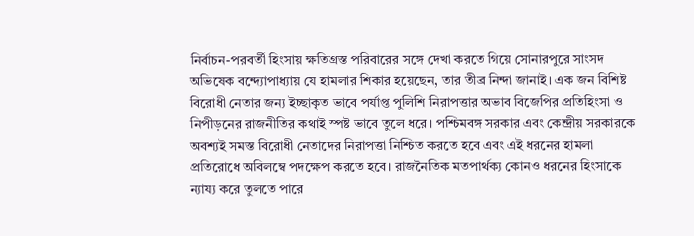নির্বাচন-পরবর্তী হিংসায় ক্ষতিগ্রস্ত পরিবারের সঙ্গে দেখা করতে গিয়ে সোনারপুরে সাংসদ অভিষেক বন্দ্যোপাধ্যায় যে হামলার শিকার হয়েছেন, তার তীব্র নিন্দা জানাই। এক জন বিশিষ্ট বিরোধী নেতার জন্য ইচ্ছাকৃত ভাবে পর্যাপ্ত পুলিশি নিরাপত্তার অভাব বিজেপির প্রতিহিংসা ও নিপীড়নের রাজনীতির কথাই স্পষ্ট ভাবে তুলে ধরে। পশ্চিমবঙ্গ সরকার এবং কেন্দ্রীয় সরকারকে অবশ্যই সমস্ত বিরোধী নেতাদের নিরাপত্তা নিশ্চিত করতে হবে এবং এই ধরনের হামলা প্রতিরোধে অবিলম্বে পদক্ষেপ করতে হবে। রাজনৈতিক মতপার্থক্য কোনও ধরনের হিংসাকে ন্যায্য করে তুলতে পারে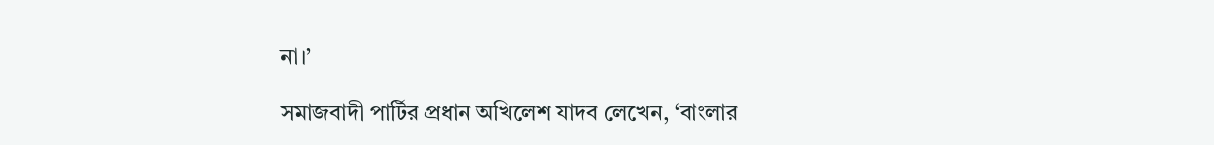না।’

সমাজবাদী পার্টির প্রধান অখিলেশ যাদব লেখেন, ‘বাংলার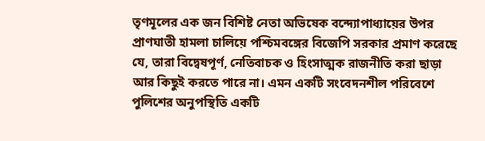তৃণমূলের এক জন বিশিষ্ট নেতা অভিষেক বন্দ্যোপাধ্যায়ের উপর প্রাণঘাতী হামলা চালিয়ে পশ্চিমবঙ্গের বিজেপি সরকার প্রমাণ করেছে যে, তারা বিদ্বেষপূর্ণ, নেতিবাচক ও হিংসাত্মক রাজনীতি করা ছাড়া আর কিছুই করতে পারে না। এমন একটি সংবেদনশীল পরিবেশে পুলিশের অনুপস্থিতি একটি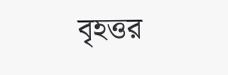বৃহত্তর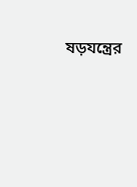ষড়যন্ত্রের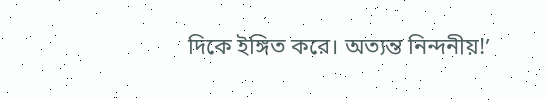দিকে ইঙ্গিত করে। অত্যন্ত নিন্দনীয়!’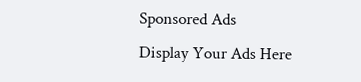Sponsored Ads
Display Your Ads Here